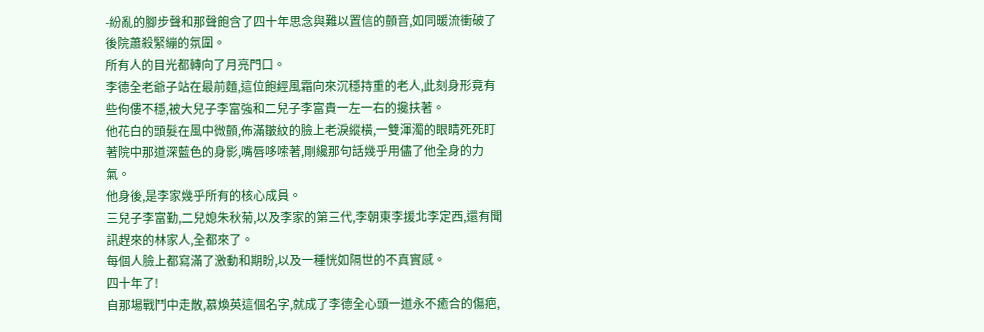-紛亂的腳步聲和那聲飽含了四十年思念與難以置信的顫音,如同暖流衝破了後院蕭殺緊繃的氛圍。
所有人的目光都轉向了月亮門口。
李德全老爺子站在最前麵,這位飽經風霜向來沉穩持重的老人,此刻身形竟有些佝僂不穩,被大兒子李富強和二兒子李富貴一左一右的攙扶著。
他花白的頭髮在風中微顫,佈滿皺紋的臉上老淚縱橫,一雙渾濁的眼睛死死盯著院中那道深藍色的身影,嘴唇哆嗦著,剛纔那句話幾乎用儘了他全身的力氣。
他身後,是李家幾乎所有的核心成員。
三兒子李富勤,二兒媳朱秋菊,以及李家的第三代,李朝東李援北李定西,還有聞訊趕來的林家人,全都來了。
每個人臉上都寫滿了激動和期盼,以及一種恍如隔世的不真實感。
四十年了!
自那場戰鬥中走散,慕煥英這個名字,就成了李德全心頭一道永不癒合的傷疤,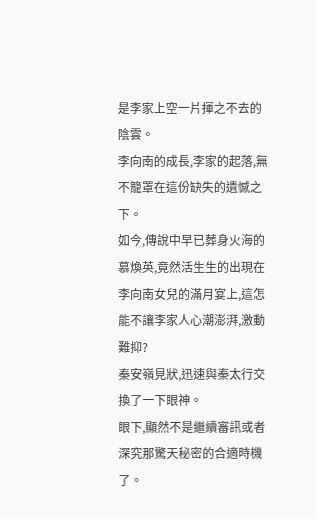是李家上空一片揮之不去的陰雲。
李向南的成長,李家的起落,無不籠罩在這份缺失的遺憾之下。
如今,傳說中早已葬身火海的慕煥英,竟然活生生的出現在李向南女兒的滿月宴上,這怎能不讓李家人心潮澎湃,激動難抑?
秦安嶺見狀,迅速與秦太行交換了一下眼神。
眼下,顯然不是繼續審訊或者深究那驚天秘密的合適時機了。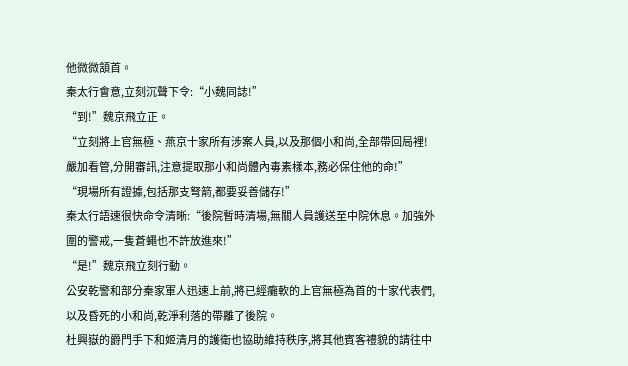他微微頷首。
秦太行會意,立刻沉聲下令:“小魏同誌!”
“到!”魏京飛立正。
“立刻將上官無極、燕京十家所有涉案人員,以及那個小和尚,全部帶回局裡!嚴加看管,分開審訊,注意提取那小和尚體內毒素樣本,務必保住他的命!”
“現場所有證據,包括那支弩箭,都要妥善儲存!”
秦太行語速很快命令清晰:“後院暫時清場,無關人員護送至中院休息。加強外圍的警戒,一隻蒼蠅也不許放進來!”
“是!”魏京飛立刻行動。
公安乾警和部分秦家軍人迅速上前,將已經癱軟的上官無極為首的十家代表們,以及昏死的小和尚,乾淨利落的帶離了後院。
杜興嶽的爵門手下和姬清月的護衛也協助維持秩序,將其他賓客禮貌的請往中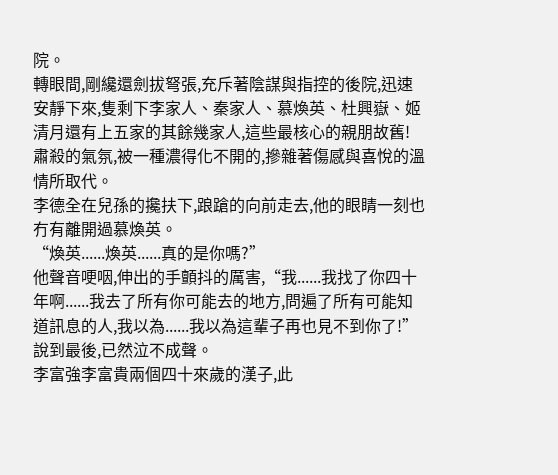院。
轉眼間,剛纔還劍拔弩張,充斥著陰謀與指控的後院,迅速安靜下來,隻剩下李家人、秦家人、慕煥英、杜興嶽、姬清月還有上五家的其餘幾家人,這些最核心的親朋故舊!
肅殺的氣氛,被一種濃得化不開的,摻雜著傷感與喜悅的溫情所取代。
李德全在兒孫的攙扶下,踉蹌的向前走去,他的眼睛一刻也冇有離開過慕煥英。
“煥英......煥英......真的是你嗎?”
他聲音哽咽,伸出的手顫抖的厲害,“我......我找了你四十年啊......我去了所有你可能去的地方,問遍了所有可能知道訊息的人,我以為......我以為這輩子再也見不到你了!”
說到最後,已然泣不成聲。
李富強李富貴兩個四十來歲的漢子,此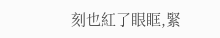刻也紅了眼眶,緊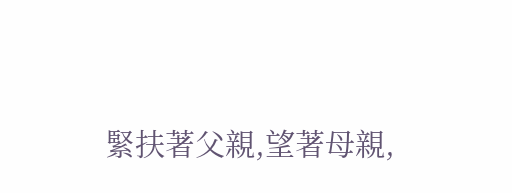緊扶著父親,望著母親,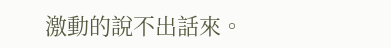激動的說不出話來。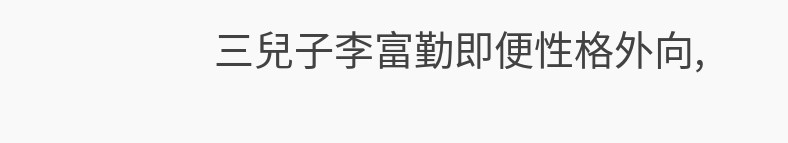三兒子李富勤即便性格外向,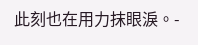此刻也在用力抹眼淚。-